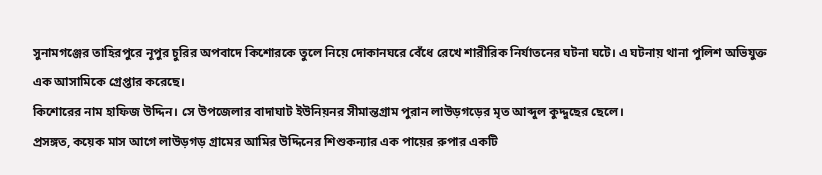সুনামগঞ্জের তাহিরপুরে নূপুর চুরির অপবাদে কিশোরকে তুলে নিয়ে দোকানঘরে বেঁধে রেখে শারীরিক নির্যাতনের ঘটনা ঘটে। এ ঘটনায় থানা পুলিশ অভিযুক্ত এক আসামিকে গ্রেপ্তার করেছে।
কিশোরের নাম হাফিজ উদ্দিন। সে উপজেলার বাদাঘাট ইউনিয়নর সীমান্তগ্রাম পুরান লাউড়গড়ের মৃত আব্দুল কুদ্দুছের ছেলে।
প্রসঙ্গত, কয়েক মাস আগে লাউড়গড় গ্রামের আমির উদ্দিনের শিশুকন্যার এক পায়ের রুপার একটি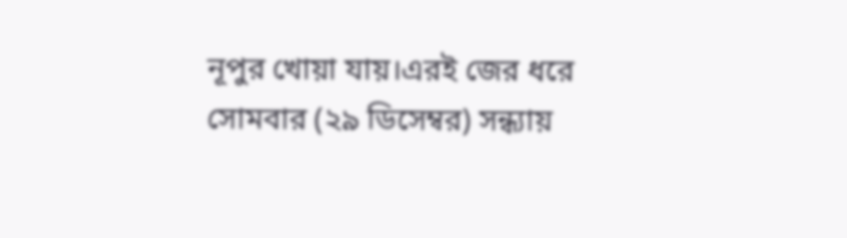নূপুর খোয়া যায়।এরই জের ধরে সোমবার (২৯ ডিসেম্বর) সন্ধ্যায়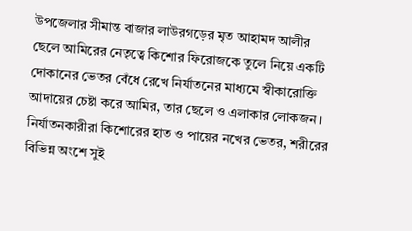উপজেলার সীমান্ত বাজার লাউরগড়ের মৃত আহামদ আলীর ছেলে আমিরের নেতৃত্বে কিশোর ফিরোজকে তুলে নিয়ে একটি দোকানের ভেতর বেঁধে রেখে নির্যাতনের মাধ্যমে স্বীকারোক্তি আদায়ের চেষ্টা করে আমির, তার ছেলে ও এলাকার লোকজন।
নির্যাতনকারীরা কিশোরের হাত ও পায়ের নখের ভেতর, শরীরের বিভিন্ন অংশে সুই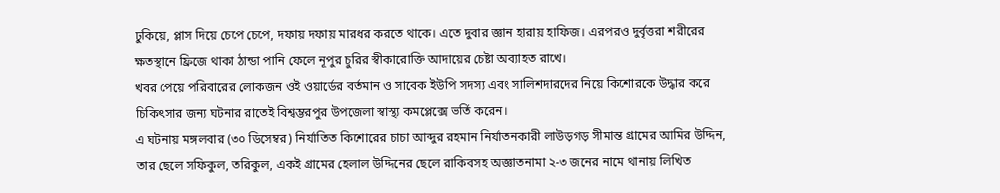ঢুকিয়ে, প্লাস দিয়ে চেপে চেপে, দফায় দফায় মারধর করতে থাকে। এতে দুবার জ্ঞান হারায় হাফিজ। এরপরও দুর্বৃত্তরা শরীরের ক্ষতস্থানে ফ্রিজে থাকা ঠান্ডা পানি ফেলে নূপুর চুরির স্বীকারোক্তি আদায়ের চেষ্টা অব্যাহত রাখে।
খবর পেয়ে পরিবারের লোকজন ওই ওয়ার্ডের বর্তমান ও সাবেক ইউপি সদস্য এবং সালিশদারদের নিয়ে কিশোরকে উদ্ধার করে চিকিৎসার জন্য ঘটনার রাতেই বিশ্বম্ভরপুর উপজেলা স্বাস্থ্য কমপ্লেক্সে ভর্তি করেন।
এ ঘটনায় মঙ্গলবার (৩০ ডিসেম্বর) নির্যাতিত কিশোরের চাচা আব্দুর রহমান নির্যাতনকারী লাউড়গড় সীমান্ত গ্রামের আমির উদ্দিন, তার ছেলে সফিকুল, তরিকুল, একই গ্রামের হেলাল উদ্দিনের ছেলে রাকিবসহ অজ্ঞাতনামা ২-৩ জনের নামে থানায় লিখিত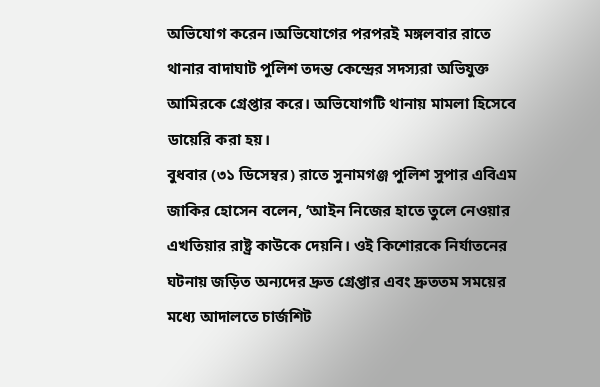অভিযোগ করেন।অভিযোগের পরপরই মঙ্গলবার রাতে থানার বাদাঘাট পুলিশ তদন্ত কেন্দ্রের সদস্যরা অভিযুক্ত আমিরকে গ্রেপ্তার করে। অভিযোগটি থানায় মামলা হিসেবে ডায়েরি করা হয়।
বুধবার (৩১ ডিসেম্বর) রাতে সুনামগঞ্জ পুলিশ সুপার এবিএম জাকির হোসেন বলেন, ‘আইন নিজের হাতে তুলে নেওয়ার এখতিয়ার রাষ্ট্র কাউকে দেয়নি। ওই কিশোরকে নির্যাতনের ঘটনায় জড়িত অন্যদের দ্রুত গ্রেপ্তার এবং দ্রুততম সময়ের মধ্যে আদালতে চার্জশিট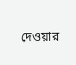দেওয়ার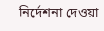নির্দেশনা দেওয়া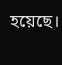হয়েছে।